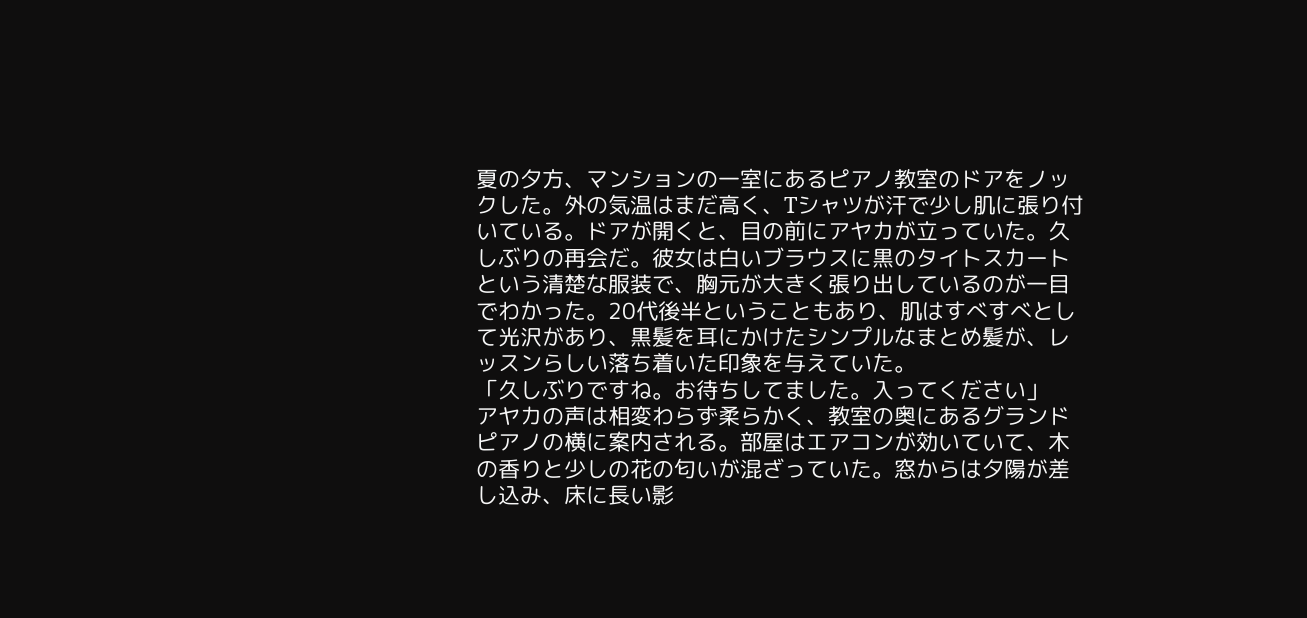夏の夕方、マンションの一室にあるピアノ教室のドアをノックした。外の気温はまだ高く、Tシャツが汗で少し肌に張り付いている。ドアが開くと、目の前にアヤカが立っていた。久しぶりの再会だ。彼女は白いブラウスに黒のタイトスカートという清楚な服装で、胸元が大きく張り出しているのが一目でわかった。20代後半ということもあり、肌はすべすべとして光沢があり、黒髪を耳にかけたシンプルなまとめ髪が、レッスンらしい落ち着いた印象を与えていた。
「久しぶりですね。お待ちしてました。入ってください」
アヤカの声は相変わらず柔らかく、教室の奥にあるグランドピアノの横に案内される。部屋はエアコンが効いていて、木の香りと少しの花の匂いが混ざっていた。窓からは夕陽が差し込み、床に長い影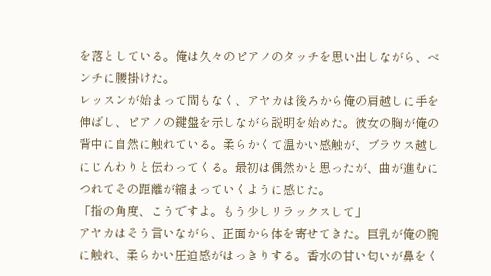を落としている。俺は久々のピアノのタッチを思い出しながら、ベンチに腰掛けた。
レッスンが始まって間もなく、アヤカは後ろから俺の肩越しに手を伸ばし、ピアノの鍵盤を示しながら説明を始めた。彼女の胸が俺の背中に自然に触れている。柔らかくて温かい感触が、ブラウス越しにじんわりと伝わってくる。最初は偶然かと思ったが、曲が進むにつれてその距離が縮まっていくように感じた。
「指の角度、こうですよ。もう少しリラックスして」
アヤカはそう言いながら、正面から体を寄せてきた。巨乳が俺の腕に触れ、柔らかい圧迫感がはっきりする。香水の甘い匂いが鼻をく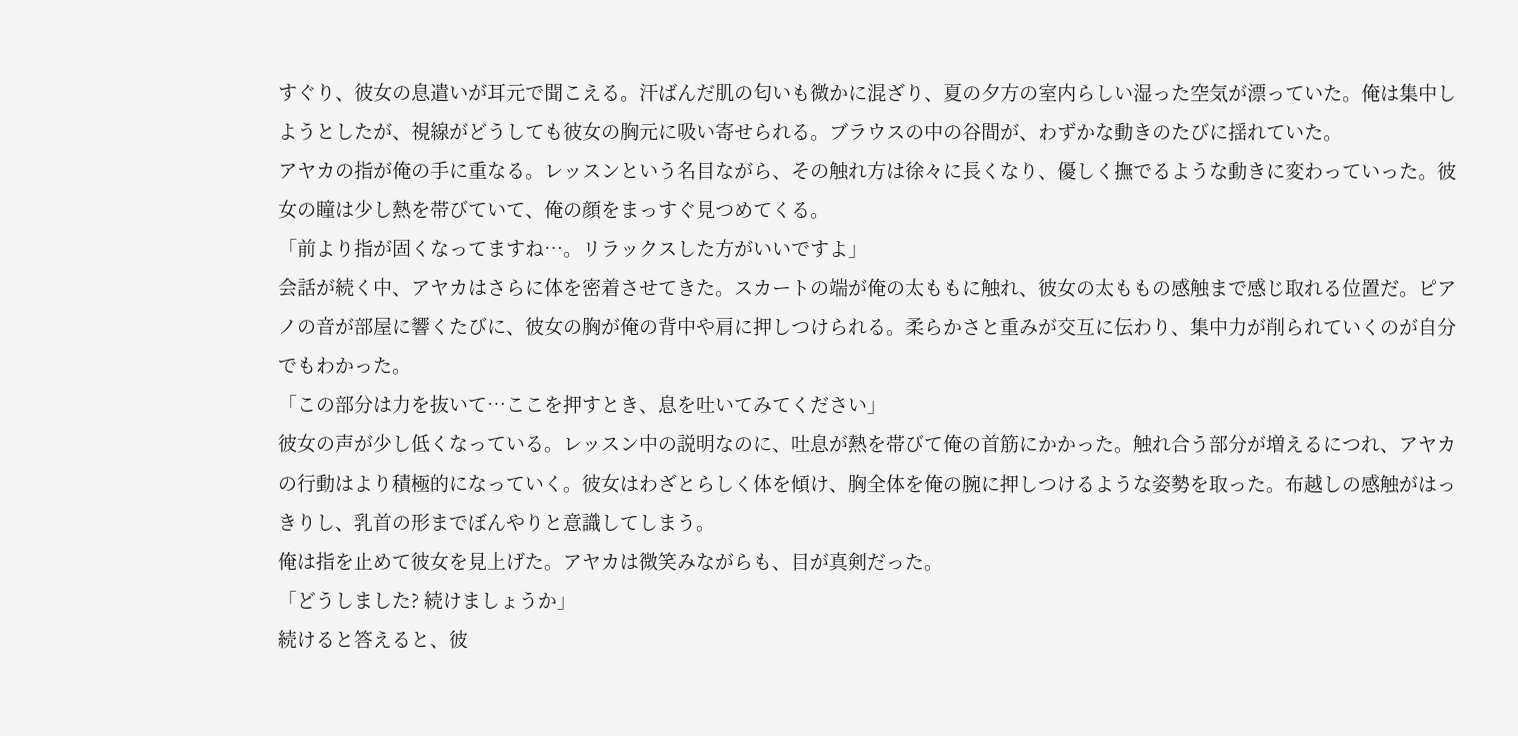すぐり、彼女の息遣いが耳元で聞こえる。汗ばんだ肌の匂いも微かに混ざり、夏の夕方の室内らしい湿った空気が漂っていた。俺は集中しようとしたが、視線がどうしても彼女の胸元に吸い寄せられる。ブラウスの中の谷間が、わずかな動きのたびに揺れていた。
アヤカの指が俺の手に重なる。レッスンという名目ながら、その触れ方は徐々に長くなり、優しく撫でるような動きに変わっていった。彼女の瞳は少し熱を帯びていて、俺の顔をまっすぐ見つめてくる。
「前より指が固くなってますね…。リラックスした方がいいですよ」
会話が続く中、アヤカはさらに体を密着させてきた。スカートの端が俺の太ももに触れ、彼女の太ももの感触まで感じ取れる位置だ。ピアノの音が部屋に響くたびに、彼女の胸が俺の背中や肩に押しつけられる。柔らかさと重みが交互に伝わり、集中力が削られていくのが自分でもわかった。
「この部分は力を抜いて…ここを押すとき、息を吐いてみてください」
彼女の声が少し低くなっている。レッスン中の説明なのに、吐息が熱を帯びて俺の首筋にかかった。触れ合う部分が増えるにつれ、アヤカの行動はより積極的になっていく。彼女はわざとらしく体を傾け、胸全体を俺の腕に押しつけるような姿勢を取った。布越しの感触がはっきりし、乳首の形までぼんやりと意識してしまう。
俺は指を止めて彼女を見上げた。アヤカは微笑みながらも、目が真剣だった。
「どうしました? 続けましょうか」
続けると答えると、彼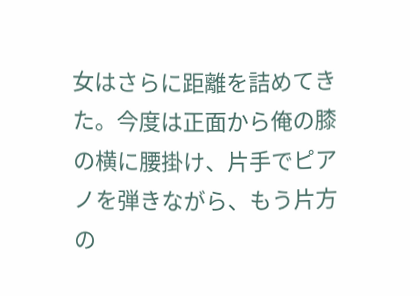女はさらに距離を詰めてきた。今度は正面から俺の膝の横に腰掛け、片手でピアノを弾きながら、もう片方の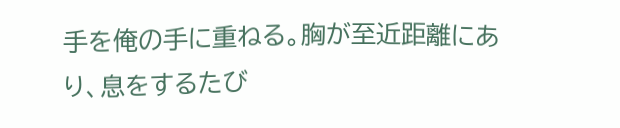手を俺の手に重ねる。胸が至近距離にあり、息をするたび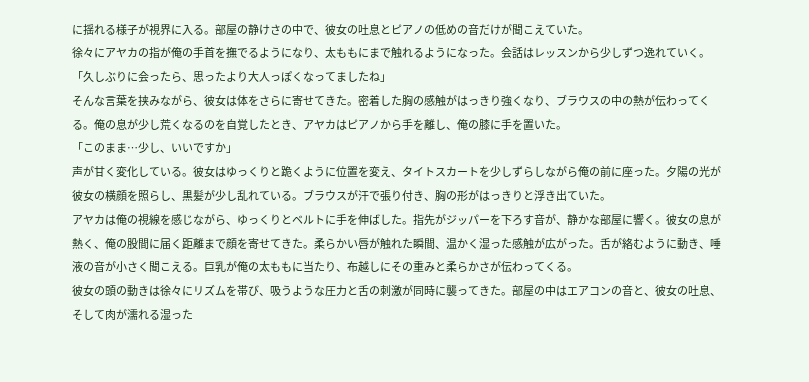に揺れる様子が視界に入る。部屋の静けさの中で、彼女の吐息とピアノの低めの音だけが聞こえていた。
徐々にアヤカの指が俺の手首を撫でるようになり、太ももにまで触れるようになった。会話はレッスンから少しずつ逸れていく。
「久しぶりに会ったら、思ったより大人っぽくなってましたね」
そんな言葉を挟みながら、彼女は体をさらに寄せてきた。密着した胸の感触がはっきり強くなり、ブラウスの中の熱が伝わってくる。俺の息が少し荒くなるのを自覚したとき、アヤカはピアノから手を離し、俺の膝に手を置いた。
「このまま…少し、いいですか」
声が甘く変化している。彼女はゆっくりと跪くように位置を変え、タイトスカートを少しずらしながら俺の前に座った。夕陽の光が彼女の横顔を照らし、黒髪が少し乱れている。ブラウスが汗で張り付き、胸の形がはっきりと浮き出ていた。
アヤカは俺の視線を感じながら、ゆっくりとベルトに手を伸ばした。指先がジッパーを下ろす音が、静かな部屋に響く。彼女の息が熱く、俺の股間に届く距離まで顔を寄せてきた。柔らかい唇が触れた瞬間、温かく湿った感触が広がった。舌が絡むように動き、唾液の音が小さく聞こえる。巨乳が俺の太ももに当たり、布越しにその重みと柔らかさが伝わってくる。
彼女の頭の動きは徐々にリズムを帯び、吸うような圧力と舌の刺激が同時に襲ってきた。部屋の中はエアコンの音と、彼女の吐息、そして肉が濡れる湿った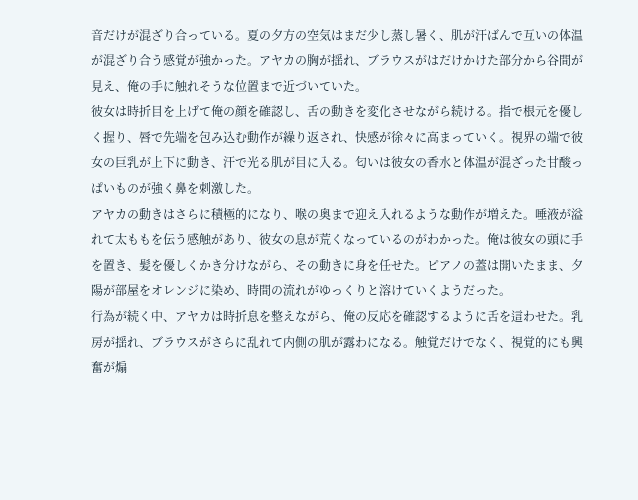音だけが混ざり合っている。夏の夕方の空気はまだ少し蒸し暑く、肌が汗ばんで互いの体温が混ざり合う感覚が強かった。アヤカの胸が揺れ、ブラウスがはだけかけた部分から谷間が見え、俺の手に触れそうな位置まで近づいていた。
彼女は時折目を上げて俺の顔を確認し、舌の動きを変化させながら続ける。指で根元を優しく握り、唇で先端を包み込む動作が繰り返され、快感が徐々に高まっていく。視界の端で彼女の巨乳が上下に動き、汗で光る肌が目に入る。匂いは彼女の香水と体温が混ざった甘酸っぱいものが強く鼻を刺激した。
アヤカの動きはさらに積極的になり、喉の奥まで迎え入れるような動作が増えた。唾液が溢れて太ももを伝う感触があり、彼女の息が荒くなっているのがわかった。俺は彼女の頭に手を置き、髪を優しくかき分けながら、その動きに身を任せた。ピアノの蓋は開いたまま、夕陽が部屋をオレンジに染め、時間の流れがゆっくりと溶けていくようだった。
行為が続く中、アヤカは時折息を整えながら、俺の反応を確認するように舌を這わせた。乳房が揺れ、ブラウスがさらに乱れて内側の肌が露わになる。触覚だけでなく、視覚的にも興奮が煽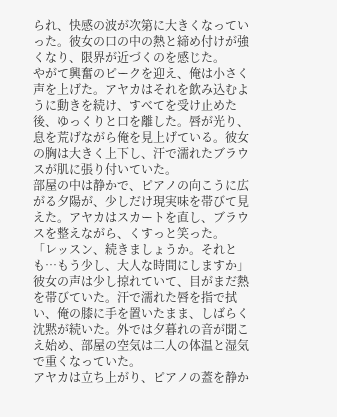られ、快感の波が次第に大きくなっていった。彼女の口の中の熱と締め付けが強くなり、限界が近づくのを感じた。
やがて興奮のピークを迎え、俺は小さく声を上げた。アヤカはそれを飲み込むように動きを続け、すべてを受け止めた後、ゆっくりと口を離した。唇が光り、息を荒げながら俺を見上げている。彼女の胸は大きく上下し、汗で濡れたブラウスが肌に張り付いていた。
部屋の中は静かで、ピアノの向こうに広がる夕陽が、少しだけ現実味を帯びて見えた。アヤカはスカートを直し、ブラウスを整えながら、くすっと笑った。
「レッスン、続きましょうか。それとも…もう少し、大人な時間にしますか」
彼女の声は少し掠れていて、目がまだ熱を帯びていた。汗で濡れた唇を指で拭い、俺の膝に手を置いたまま、しばらく沈黙が続いた。外では夕暮れの音が聞こえ始め、部屋の空気は二人の体温と湿気で重くなっていた。
アヤカは立ち上がり、ピアノの蓋を静か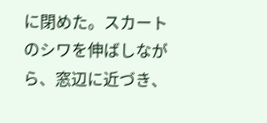に閉めた。スカートのシワを伸ばしながら、窓辺に近づき、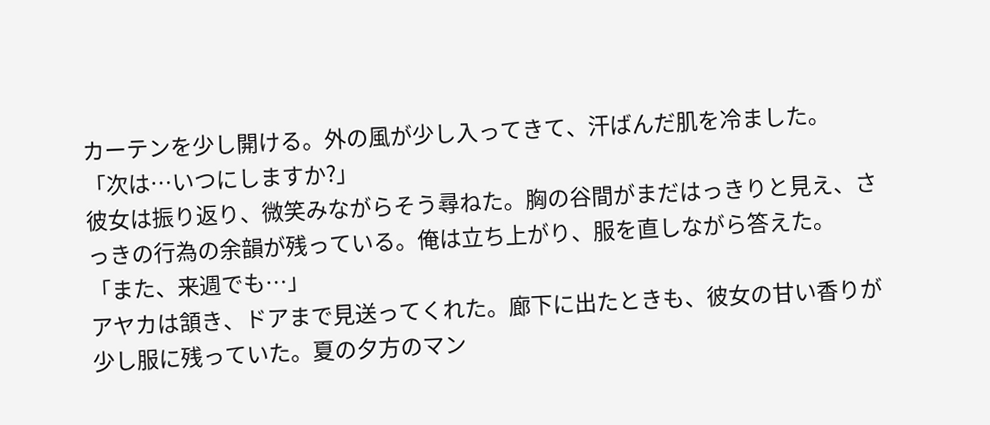カーテンを少し開ける。外の風が少し入ってきて、汗ばんだ肌を冷ました。
「次は…いつにしますか?」
彼女は振り返り、微笑みながらそう尋ねた。胸の谷間がまだはっきりと見え、さっきの行為の余韻が残っている。俺は立ち上がり、服を直しながら答えた。
「また、来週でも…」
アヤカは頷き、ドアまで見送ってくれた。廊下に出たときも、彼女の甘い香りが少し服に残っていた。夏の夕方のマン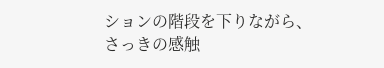ションの階段を下りながら、さっきの感触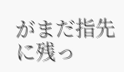がまだ指先に残っ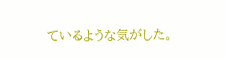ているような気がした。